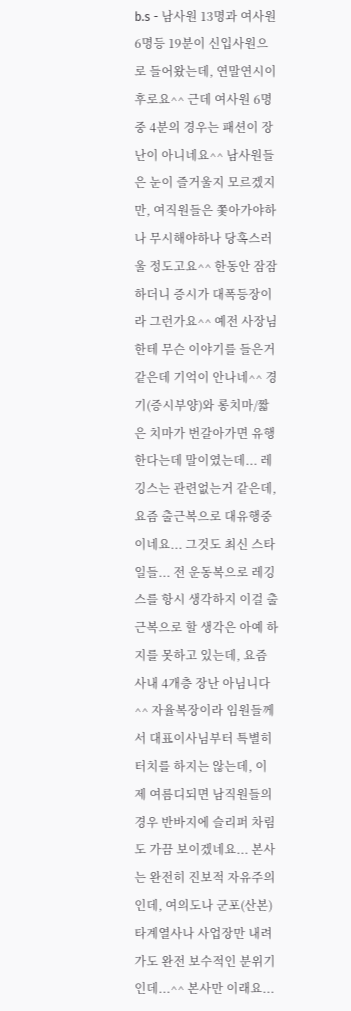b.s - 남사원 13명과 여사원 6명등 19분이 신입사원으로 들어왔는데, 연말연시이후로요^^ 근데 여사원 6명중 4분의 경우는 패션이 장난이 아니네요^^ 남사원들은 눈이 즐거울지 모르겠지만, 여직원들은 쫓아가야하나 무시해야하나 당혹스러울 정도고요^^ 한동안 잠잠하더니 증시가 대폭등장이라 그런가요^^ 예전 사장님한테 무슨 이야기를 들은거 같은데 기억이 안나네^^ 경기(증시부양)와 롱치마/짧은 치마가 번갈아가면 유행한다는데 말이였는데... 레깅스는 관련없는거 같은데, 요즘 출근복으로 대유행중이네요... 그것도 최신 스타일들... 전 운동복으로 레깅스를 항시 생각하지 이걸 출근복으로 할 생각은 아예 하지를 못하고 있는데, 요즘 사내 4개층 장난 아님니다^^ 자율복장이라 임원들께서 대표이사님부터 특별히 터치를 하지는 않는데, 이제 여름디되면 남직원들의 경우 반바지에 슬리퍼 차림도 가끔 보이겠네요... 본사는 완전히 진보적 자유주의인데, 여의도나 군포(산본) 타계열사나 사업장만 내려가도 완전 보수적인 분위기인데...^^ 본사만 이래요...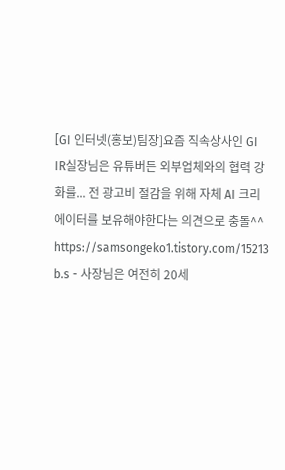[GI 인터넷(홍보)팀장]요즘 직속상사인 GI IR실장님은 유튜버든 외부업체와의 협력 강화를... 전 광고비 절감을 위해 자체 AI 크리에이터를 보유해야한다는 의견으로 충돌^^
https://samsongeko1.tistory.com/15213
b.s - 사장님은 여전히 20세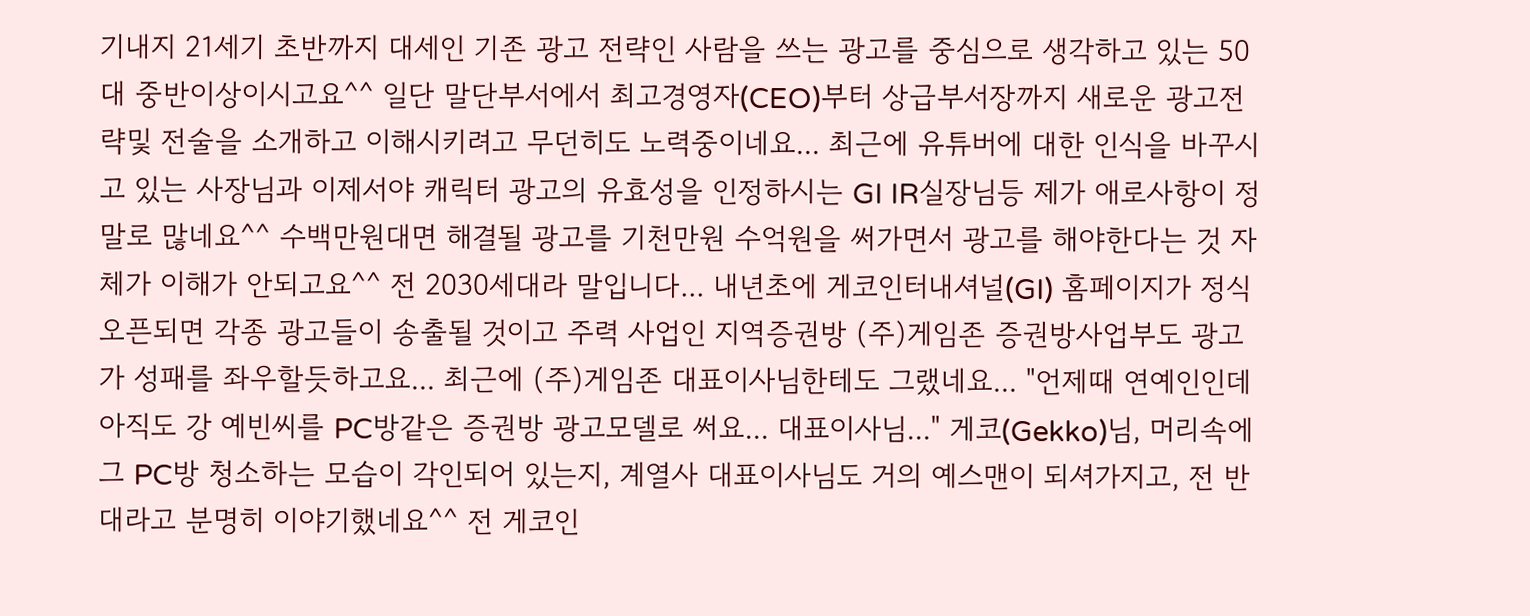기내지 21세기 초반까지 대세인 기존 광고 전략인 사람을 쓰는 광고를 중심으로 생각하고 있는 50대 중반이상이시고요^^ 일단 말단부서에서 최고경영자(CEO)부터 상급부서장까지 새로운 광고전략및 전술을 소개하고 이해시키려고 무던히도 노력중이네요... 최근에 유튜버에 대한 인식을 바꾸시고 있는 사장님과 이제서야 캐릭터 광고의 유효성을 인정하시는 GI IR실장님등 제가 애로사항이 정말로 많네요^^ 수백만원대면 해결될 광고를 기천만원 수억원을 써가면서 광고를 해야한다는 것 자체가 이해가 안되고요^^ 전 2030세대라 말입니다... 내년초에 게코인터내셔널(GI) 홈페이지가 정식 오픈되면 각종 광고들이 송출될 것이고 주력 사업인 지역증권방 (주)게임존 증권방사업부도 광고가 성패를 좌우할듯하고요... 최근에 (주)게임존 대표이사님한테도 그랬네요... "언제때 연예인인데 아직도 강 예빈씨를 PC방같은 증권방 광고모델로 써요... 대표이사님..." 게코(Gekko)님, 머리속에 그 PC방 청소하는 모습이 각인되어 있는지, 계열사 대표이사님도 거의 예스맨이 되셔가지고, 전 반대라고 분명히 이야기했네요^^ 전 게코인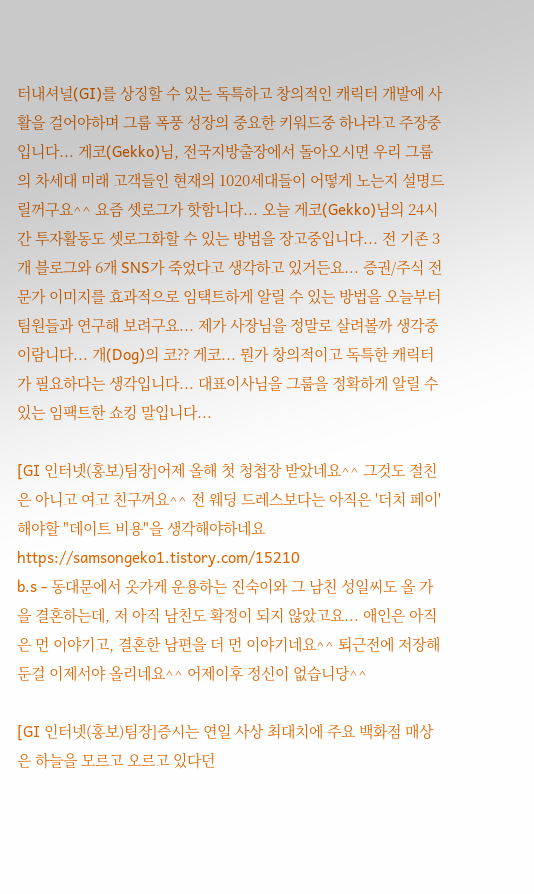터내셔널(GI)를 상징할 수 있는 독특하고 창의적인 캐릭터 개발에 사활을 걸어야하며 그룹 폭풍 성장의 중요한 키워드중 하나라고 주장중입니다... 게코(Gekko)님, 전국지방출장에서 돌아오시면 우리 그룹의 차세대 미래 고객들인 현재의 1020세대들이 어떻게 노는지 설명드릴꺼구요^^ 요즘 셋로그가 핫함니다... 오늘 게코(Gekko)님의 24시간 투자활동도 셋로그화할 수 있는 방법을 장고중입니다... 전 기존 3개 블로그와 6개 SNS가 죽었다고 생각하고 있거든요... 증권/주식 전문가 이미지를 효과적으로 임택트하게 알릴 수 있는 방법을 오늘부터 팀원들과 연구해 보려구요... 제가 사장님을 정말로 살려볼까 생각중이람니다... 개(Dog)의 코?? 게코... 뭔가 창의적이고 독특한 캐릭터가 필요하다는 생각입니다... 대표이사님을 그룹을 정확하게 알릴 수 있는 임팩트한 쇼킹 말입니다...

[GI 인터넷(홍보)팀장]어제 올해 첫 청첩장 받았네요^^ 그것도 절친은 아니고 여고 친구꺼요^^ 전 웨딩 드레스보다는 아직은 '더치 페이'해야할 "데이트 비용"을 생각해야하네요
https://samsongeko1.tistory.com/15210
b.s - 동대문에서 옷가게 운용하는 진숙이와 그 남친 성일씨도 올 가을 결혼하는데, 저 아직 남친도 확정이 되지 않았고요... 애인은 아직은 먼 이야기고, 결혼한 남편을 더 먼 이야기네요^^ 퇴근전에 저장해둔걸 이제서야 올리네요^^ 어제이후 정신이 없습니당^^

[GI 인터넷(홍보)팀장]증시는 연일 사상 최대치에 주요 백화점 매상은 하늘을 모르고 오르고 있다던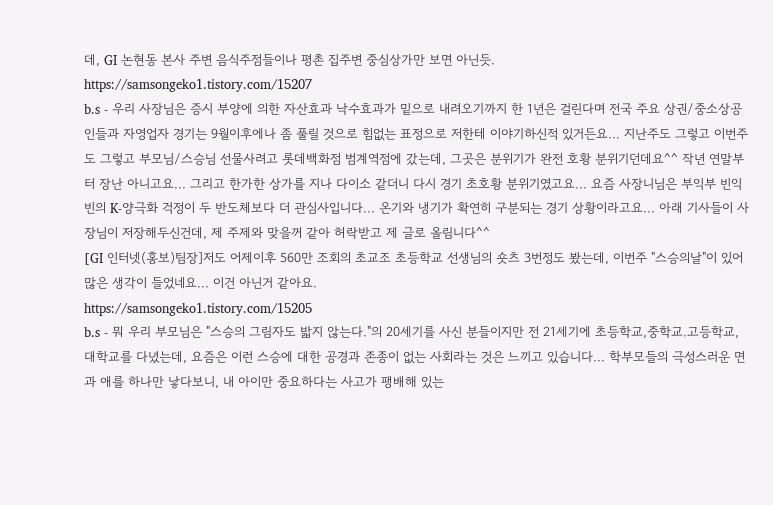데, GI 논현동 본사 주변 음식주점들이나 평촌 집주변 중심상가만 보면 아닌듯.
https://samsongeko1.tistory.com/15207
b.s - 우리 사장님은 증시 부양에 의한 자산효과 낙수효과가 밑으로 내려오기까지 한 1년은 걸린다며 전국 주요 상권/중소상공인들과 자영업자 경기는 9월이후에나 좀 풀릴 것으로 힘없는 표정으로 저한테 이야기하신적 있거든요... 지난주도 그렇고 이번주도 그렇고 부모님/스승님 선물사려고 롯데백화점 범계역점에 갔는데, 그곳은 분위기가 완전 호황 분위기던데요^^ 작년 연말부터 장난 아니고요... 그리고 한가한 상가를 지나 다이소 같더니 다시 경기 초호황 분위기였고요... 요즘 사장니님은 부익부 빈익빈의 K-양극화 걱정이 두 반도체보다 더 관심사입니다... 온기와 냉기가 확연히 구분되는 경기 상황이라고요... 아래 기사들이 사장님이 저장해두신건데, 제 주제와 맞을꺼 같아 허락받고 제 글로 올림니다^^
[GI 인터넷(홍보)팀장]저도 어제이후 560만 조회의 초교조 초등학교 선생님의 숏츠 3번정도 봤는데, 이번주 "스승의날"이 있어 많은 생각이 들었네요... 이건 아닌거 같아요.
https://samsongeko1.tistory.com/15205
b.s - 뭐 우리 부모님은 "스승의 그림자도 밟지 않는다."의 20세기를 사신 분들이지만 전 21세기에 초등학교,중학교.고등학교,대학교를 다녔는데, 요즘은 이런 스승에 대한 공경과 존종이 없는 사회라는 것은 느끼고 있습니다... 학부모들의 극성스러운 면과 애를 하나만 낳다보니, 내 아이만 중요하다는 사고가 팽배해 있는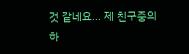것 같네요... 제 친구중의 하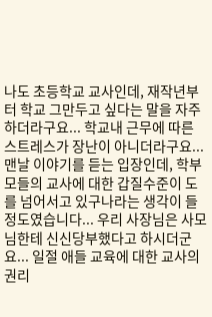나도 초등학교 교사인데, 재작년부터 학교 그만두고 싶다는 말을 자주 하더라구요... 학교내 근무에 따른 스트레스가 장난이 아니더라구요... 맨날 이야기를 듣는 입장인데, 학부모들의 교사에 대한 갑질수준이 도를 넘어서고 있구나라는 생각이 들 정도였습니다... 우리 사장님은 사모님한테 신신당부했다고 하시더군요... 일절 애들 교육에 대한 교사의 권리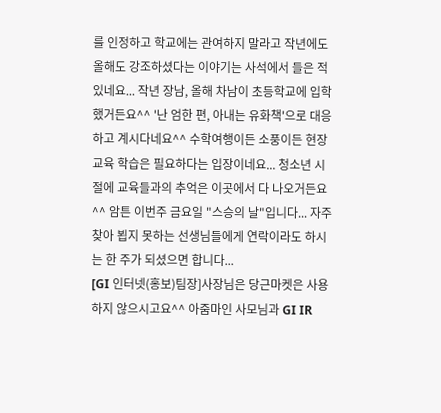를 인정하고 학교에는 관여하지 말라고 작년에도 올해도 강조하셨다는 이야기는 사석에서 들은 적 있네요... 작년 장남, 올해 차남이 초등학교에 입학했거든요^^ '난 엄한 편, 아내는 유화책'으로 대응하고 계시다네요^^ 수학여행이든 소풍이든 현장 교육 학습은 필요하다는 입장이네요... 청소년 시절에 교육들과의 추억은 이곳에서 다 나오거든요^^ 암튼 이번주 금요일 "스승의 날"입니다... 자주 찾아 뵙지 못하는 선생님들에게 연락이라도 하시는 한 주가 되셨으면 합니다...
[GI 인터넷(홍보)팀장]사장님은 당근마켓은 사용하지 않으시고요^^ 아줌마인 사모님과 GI IR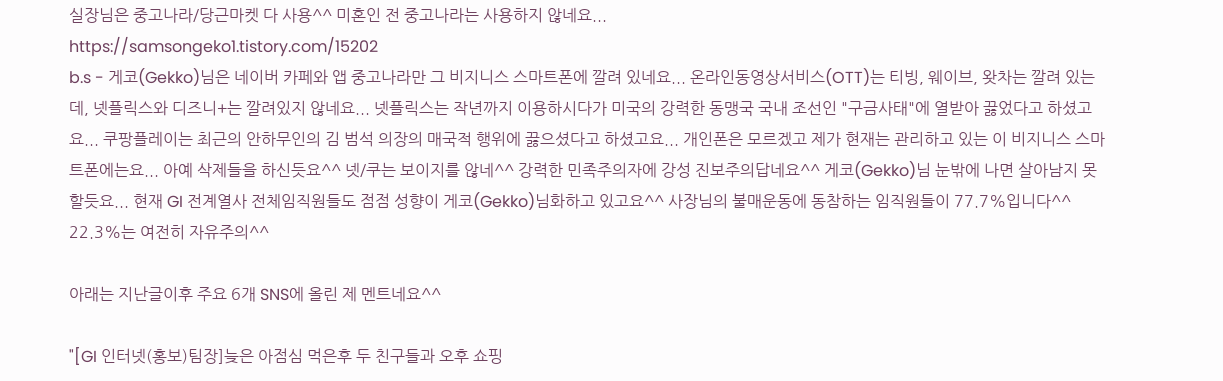실장님은 중고나라/당근마켓 다 사용^^ 미혼인 전 중고나라는 사용하지 않네요...
https://samsongeko1.tistory.com/15202
b.s - 게코(Gekko)님은 네이버 카페와 앱 중고나라만 그 비지니스 스마트폰에 깔려 있네요... 온라인동영상서비스(OTT)는 티빙, 웨이브, 왓차는 깔려 있는데, 넷플릭스와 디즈니+는 깔려있지 않네요... 넷플릭스는 작년까지 이용하시다가 미국의 강력한 동맹국 국내 조선인 "구금사태"에 열받아 끓었다고 하셨고요... 쿠팡플레이는 최근의 안하무인의 김 범석 의장의 매국적 행위에 끓으셨다고 하셨고요... 개인폰은 모르겠고 제가 현재는 관리하고 있는 이 비지니스 스마트폰에는요... 아예 삭제들을 하신듯요^^ 넷/쿠는 보이지를 않네^^ 강력한 민족주의자에 강성 진보주의답네요^^ 게코(Gekko)님 눈밖에 나면 살아남지 못할듯요... 현재 GI 전계열사 전체임직원들도 점점 성향이 게코(Gekko)님화하고 있고요^^ 사장님의 불매운동에 동참하는 임직원들이 77.7%입니다^^ 22.3%는 여전히 자유주의^^

아래는 지난글이후 주요 6개 SNS에 올린 제 멘트네요^^

"[GI 인터넷(홍보)팀장]늦은 아점심 먹은후 두 친구들과 오후 쇼핑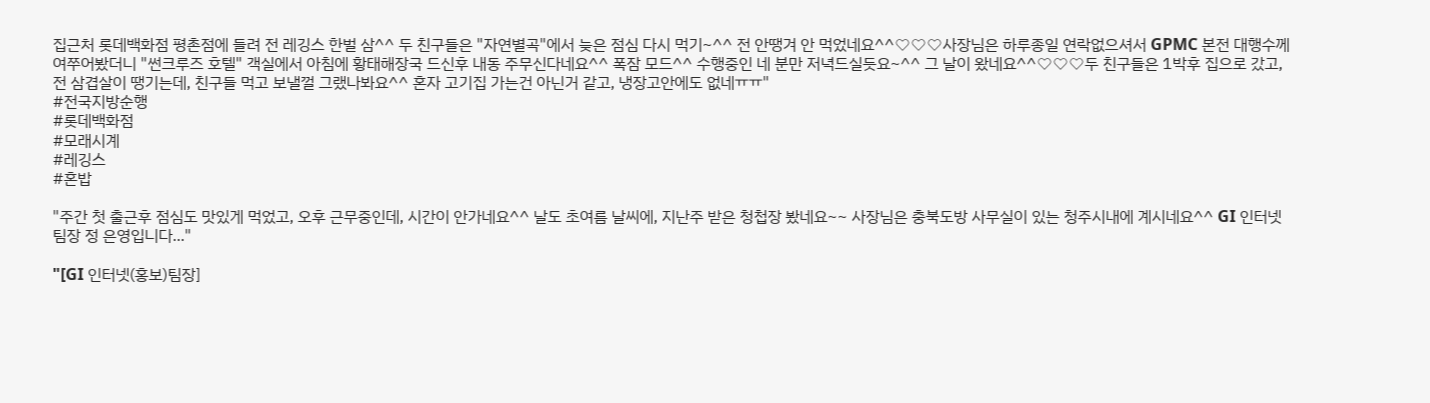집근처 롯데백화점 평촌점에 들려 전 레깅스 한벌 삼^^ 두 친구들은 "자연별곡"에서 늦은 점심 다시 먹기~^^ 전 안땡겨 안 먹었네요^^♡♡♡사장님은 하루종일 연락없으셔서 GPMC 본전 대행수께 여쭈어봤더니 "썬크루즈 호텔" 객실에서 아침에 황태해장국 드신후 내동 주무신다네요^^ 폭잠 모드^^ 수행중인 네 분만 저녁드실듯요~^^ 그 날이 왔네요^^♡♡♡두 친구들은 1박후 집으로 갔고, 전 삼겹살이 땡기는데, 친구들 먹고 보낼껄 그랬나봐요^^ 혼자 고기집 가는건 아닌거 같고, 냉장고안에도 없네ㅠㅠ"
#전국지방순행
#롯데백화점
#모래시계
#레깅스
#혼밥

"주간 첫 출근후 점심도 맛있게 먹었고, 오후 근무중인데, 시간이 안가네요^^ 날도 초여름 날씨에, 지난주 받은 청첩장 봤네요~~ 사장님은 충북도방 사무실이 있는 청주시내에 계시네요^^ GI 인터넷팀장 정 은영입니다..."

"[GI 인터넷(홍보)팀장]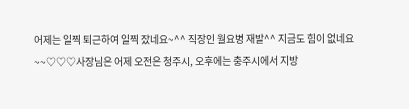어제는 일찍 퇴근하여 일찍 잤네요~^^ 직장인 월요병 재발^^ 지금도 힘이 없네요~~♡♡♡사장님은 어제 오전은 청주시, 오후에는 충주시에서 지방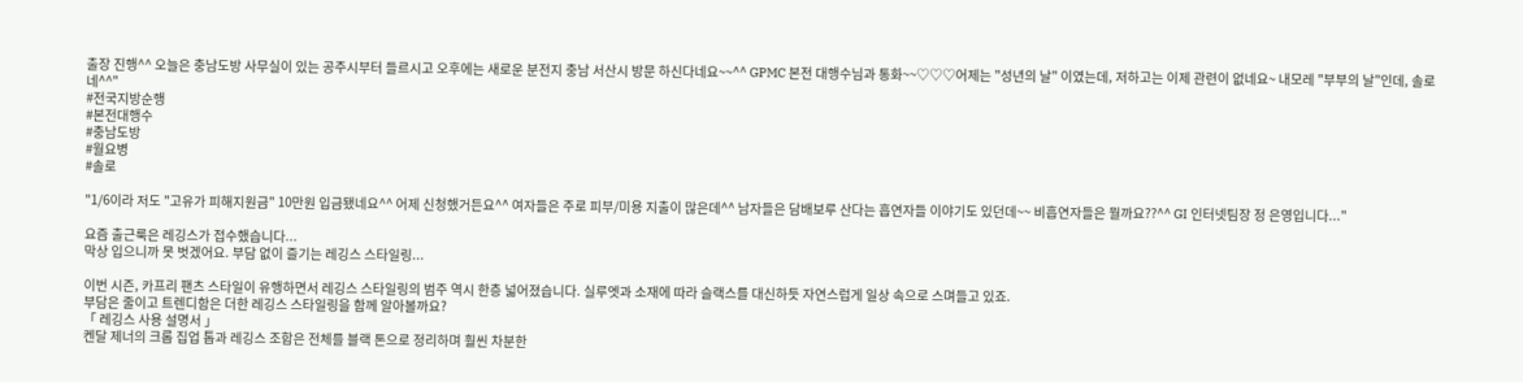출장 진행^^ 오늘은 충남도방 사무실이 있는 공주시부터 들르시고 오후에는 새로운 분전지 충남 서산시 방문 하신다네요~~^^ GPMC 본전 대행수님과 통화~~♡♡♡어제는 "성년의 날" 이였는데, 저하고는 이제 관련이 없네요~ 내모레 "부부의 날"인데, 솔로네^^"
#전국지방순행
#본전대행수
#충남도방
#월요병
#솔로

"1/6이라 저도 "고유가 피해지원금" 10만원 입금됐네요^^ 어제 신청했거든요^^ 여자들은 주로 피부/미용 지출이 많은데^^ 남자들은 담배보루 산다는 흡연자들 이야기도 있던데~~ 비흡연자들은 뭘까요??^^ GI 인터넷팀장 정 은영입니다..."

요즘 출근룩은 레깅스가 접수했습니다...
막상 입으니까 못 벗겠어요. 부담 없이 즐기는 레깅스 스타일링...

이번 시즌, 카프리 팬츠 스타일이 유행하면서 레깅스 스타일링의 범주 역시 한층 넓어졌습니다. 실루엣과 소재에 따라 슬랙스를 대신하듯 자연스럽게 일상 속으로 스며들고 있죠.
부담은 줄이고 트렌디함은 더한 레깅스 스타일링을 함께 알아볼까요?
「 레깅스 사용 설명서 」
켄달 제너의 크롭 집업 톱과 레깅스 조합은 전체를 블랙 톤으로 정리하며 훨씬 차분한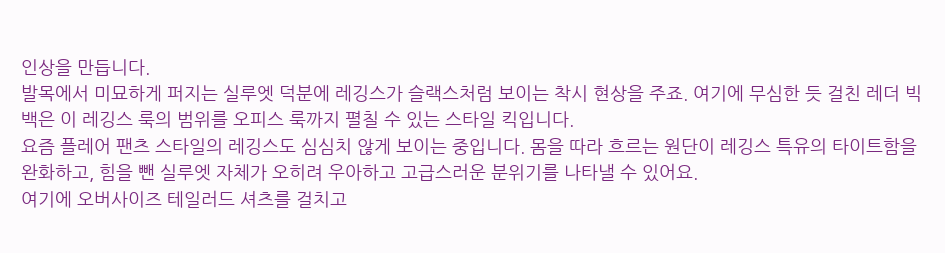인상을 만듭니다.
발목에서 미묘하게 퍼지는 실루엣 덕분에 레깅스가 슬랙스처럼 보이는 착시 현상을 주죠. 여기에 무심한 듯 걸친 레더 빅 백은 이 레깅스 룩의 범위를 오피스 룩까지 펼칠 수 있는 스타일 킥입니다.
요즘 플레어 팬츠 스타일의 레깅스도 심심치 않게 보이는 중입니다. 몸을 따라 흐르는 원단이 레깅스 특유의 타이트함을 완화하고, 힘을 뺀 실루엣 자체가 오히려 우아하고 고급스러운 분위기를 나타낼 수 있어요.
여기에 오버사이즈 테일러드 셔츠를 걸치고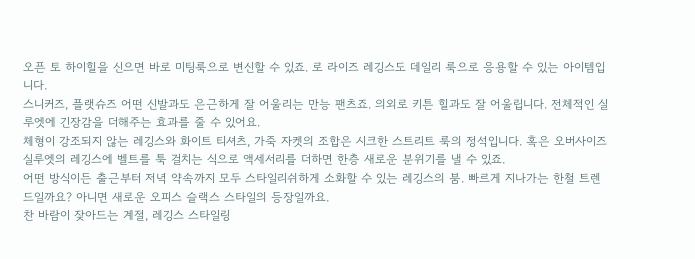오픈 토 하이힐을 신으면 바로 미팅룩으로 변신할 수 있죠. 로 라이즈 레깅스도 데일리 룩으로 응용할 수 있는 아이템입니다.
스니커즈, 플랫슈즈 어떤 신발과도 은근하게 잘 어울리는 만능 팬츠죠. 의외로 키튼 힐과도 잘 어울립니다. 전체적인 실루엣에 긴장감을 더해주는 효과를 줄 수 있어요.
체형이 강조되지 않는 레깅스와 화이트 티셔츠, 가죽 자켓의 조합은 시크한 스트리트 룩의 정석입니다. 혹은 오버사이즈 실루엣의 레깅스에 벨트를 툭 걸치는 식으로 액세서리를 더하면 한층 새로운 분위기를 낼 수 있죠.
어떤 방식이든 출근부터 저녁 약속까지 모두 스타일리쉬하게 소화할 수 있는 레깅스의 붐. 빠르게 지나가는 한철 트렌드일까요? 아니면 새로운 오피스 슬랙스 스타일의 등장일까요.
찬 바람이 잦아드는 계절, 레깅스 스타일링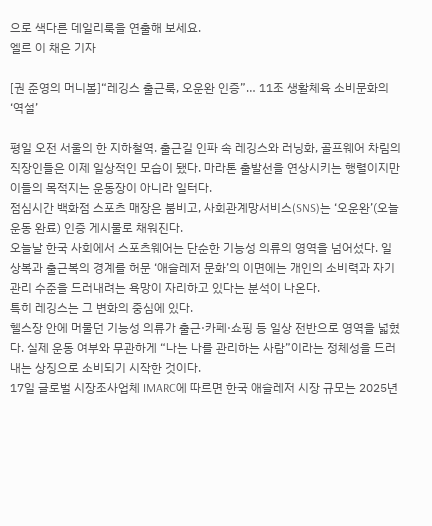으로 색다른 데일리룩을 연출해 보세요.
엘르 이 채은 기자

[권 준영의 머니볼]“레깅스 출근룩, 오운완 인증”… 11조 생활체육 소비문화의 ‘역설’

평일 오전 서울의 한 지하철역. 출근길 인파 속 레깅스와 러닝화, 골프웨어 차림의 직장인들은 이제 일상적인 모습이 됐다. 마라톤 출발선을 연상시키는 행렬이지만 이들의 목적지는 운동장이 아니라 일터다.
점심시간 백화점 스포츠 매장은 붐비고, 사회관계망서비스(SNS)는 ‘오운완’(오늘 운동 완료) 인증 게시물로 채워진다.
오늘날 한국 사회에서 스포츠웨어는 단순한 기능성 의류의 영역을 넘어섰다. 일상복과 출근복의 경계를 허문 ‘애슬레저 문화’의 이면에는 개인의 소비력과 자기관리 수준을 드러내려는 욕망이 자리하고 있다는 분석이 나온다.
특히 레깅스는 그 변화의 중심에 있다.
헬스장 안에 머물던 기능성 의류가 출근·카페·쇼핑 등 일상 전반으로 영역을 넓혔다. 실제 운동 여부와 무관하게 “나는 나를 관리하는 사람”이라는 정체성을 드러내는 상징으로 소비되기 시작한 것이다.
17일 글로벌 시장조사업체 IMARC에 따르면 한국 애슬레저 시장 규모는 2025년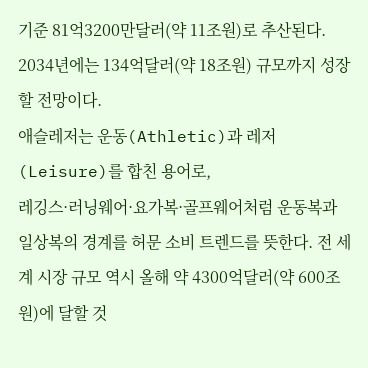기준 81억3200만달러(약 11조원)로 추산된다. 2034년에는 134억달러(약 18조원) 규모까지 성장할 전망이다.
애슬레저는 운동(Athletic)과 레저(Leisure)를 합친 용어로,
레깅스·러닝웨어·요가복·골프웨어처럼 운동복과 일상복의 경계를 허문 소비 트렌드를 뜻한다. 전 세계 시장 규모 역시 올해 약 4300억달러(약 600조원)에 달할 것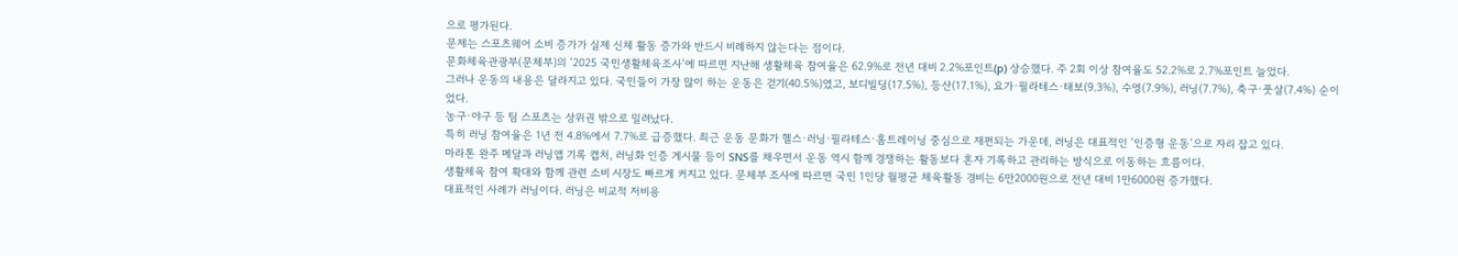으로 평가된다.
문제는 스포츠웨어 소비 증가가 실제 신체 활동 증가와 반드시 비례하지 않는다는 점이다.
문화체육관광부(문체부)의 ‘2025 국민생활체육조사’에 따르면 지난해 생활체육 참여율은 62.9%로 전년 대비 2.2%포인트(p) 상승했다. 주 2회 이상 참여율도 52.2%로 2.7%포인트 늘었다.
그러나 운동의 내용은 달라지고 있다. 국민들이 가장 많이 하는 운동은 걷기(40.5%)였고, 보디빌딩(17.5%), 등산(17.1%), 요가·필라테스·태보(9.3%), 수영(7.9%), 러닝(7.7%), 축구·풋살(7.4%) 순이었다.
농구·야구 등 팀 스포츠는 상위권 밖으로 밀려났다.
특히 러닝 참여율은 1년 전 4.8%에서 7.7%로 급증했다. 최근 운동 문화가 헬스·러닝·필라테스·홈트레이닝 중심으로 재편되는 가운데, 러닝은 대표적인 ‘인증형 운동’으로 자리 잡고 있다.
마라톤 완주 메달과 러닝앱 기록 캡처, 러닝화 인증 게시물 등이 SNS를 채우면서 운동 역시 함께 경쟁하는 활동보다 혼자 기록하고 관리하는 방식으로 이동하는 흐름이다.
생활체육 참여 확대와 함께 관련 소비 시장도 빠르게 커지고 있다. 문체부 조사에 따르면 국민 1인당 월평균 체육활동 경비는 6만2000원으로 전년 대비 1만6000원 증가했다.
대표적인 사례가 러닝이다. 러닝은 비교적 저비용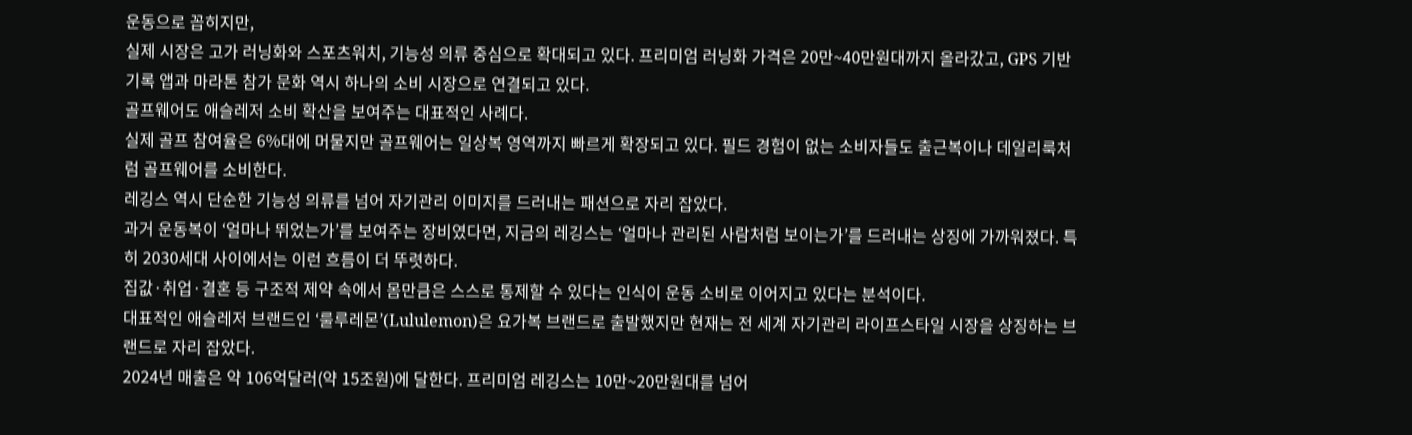운동으로 꼽히지만,
실제 시장은 고가 러닝화와 스포츠워치, 기능성 의류 중심으로 확대되고 있다. 프리미엄 러닝화 가격은 20만~40만원대까지 올라갔고, GPS 기반 기록 앱과 마라톤 참가 문화 역시 하나의 소비 시장으로 연결되고 있다.
골프웨어도 애슬레저 소비 확산을 보여주는 대표적인 사례다.
실제 골프 참여율은 6%대에 머물지만 골프웨어는 일상복 영역까지 빠르게 확장되고 있다. 필드 경험이 없는 소비자들도 출근복이나 데일리룩처럼 골프웨어를 소비한다.
레깅스 역시 단순한 기능성 의류를 넘어 자기관리 이미지를 드러내는 패션으로 자리 잡았다.
과거 운동복이 ‘얼마나 뛰었는가’를 보여주는 장비였다면, 지금의 레깅스는 ‘얼마나 관리된 사람처럼 보이는가’를 드러내는 상징에 가까워졌다. 특히 2030세대 사이에서는 이런 흐름이 더 뚜렷하다.
집값·취업·결혼 등 구조적 제약 속에서 몸만큼은 스스로 통제할 수 있다는 인식이 운동 소비로 이어지고 있다는 분석이다.
대표적인 애슬레저 브랜드인 ‘룰루레몬’(Lululemon)은 요가복 브랜드로 출발했지만 현재는 전 세계 자기관리 라이프스타일 시장을 상징하는 브랜드로 자리 잡았다.
2024년 매출은 약 106억달러(약 15조원)에 달한다. 프리미엄 레깅스는 10만~20만원대를 넘어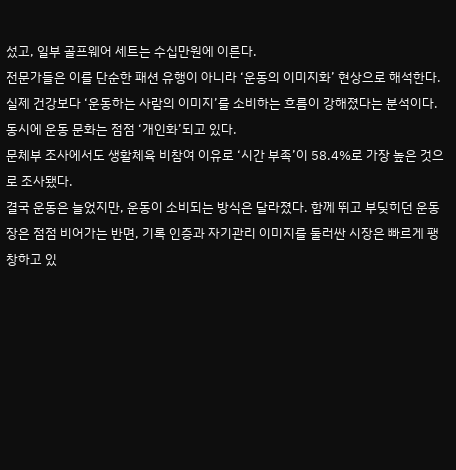섰고, 일부 골프웨어 세트는 수십만원에 이른다.
전문가들은 이를 단순한 패션 유행이 아니라 ‘운동의 이미지화’ 현상으로 해석한다. 실제 건강보다 ‘운동하는 사람의 이미지’를 소비하는 흐름이 강해졌다는 분석이다. 동시에 운동 문화는 점점 ‘개인화’되고 있다.
문체부 조사에서도 생활체육 비참여 이유로 ‘시간 부족’이 58.4%로 가장 높은 것으로 조사됐다.
결국 운동은 늘었지만, 운동이 소비되는 방식은 달라졌다. 함께 뛰고 부딪히던 운동장은 점점 비어가는 반면, 기록 인증과 자기관리 이미지를 둘러싼 시장은 빠르게 팽창하고 있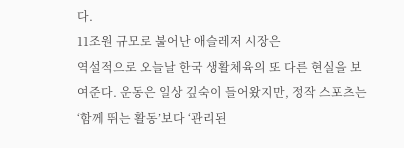다.
11조원 규모로 불어난 애슬레저 시장은
역설적으로 오늘날 한국 생활체육의 또 다른 현실을 보여준다. 운동은 일상 깊숙이 들어왔지만, 정작 스포츠는 ‘함께 뛰는 활동’보다 ‘관리된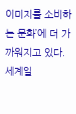이미지를 소비하는 문화’에 더 가까워지고 있다.
세계일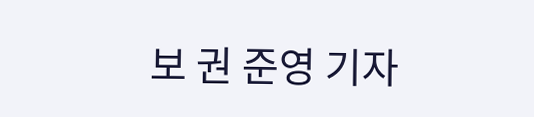보 권 준영 기자